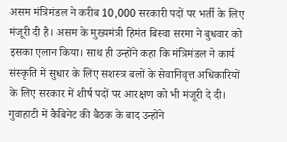असम मंत्रिमंडल ने करीब 10,000 सरकारी पदों पर भर्ती के लिए मंजूरी दी है। असम के मुख्यमंत्री हिमंत बिस्वा सरमा ने बुधवार को इसका एलान किया। साथ ही उन्होंने कहा कि मंत्रिमंडल ने कार्य संस्कृति में सुधार के लिए सशस्त्र बलों के सेवानिवृत्त अधिकारियों के लिए सरकार में शीर्ष पदों पर आरक्षण को भी मंजूरी दे दी। गुवाहाटी में कैबिनेट की बैठक के बाद उन्होंने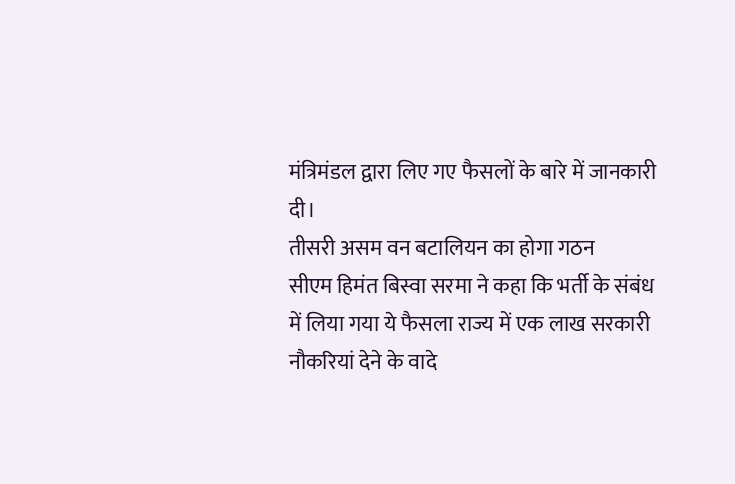मंत्रिमंडल द्वारा लिए गए फैसलों के बारे में जानकारी दी।
तीसरी असम वन बटालियन का होगा गठन
सीएम हिमंत बिस्वा सरमा ने कहा कि भर्ती के संबंध में लिया गया ये फैसला राज्य में एक लाख सरकारी नौकरियां देने के वादे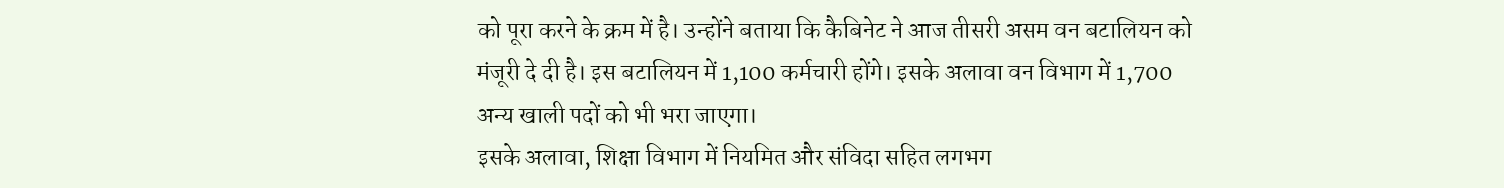को पूरा करने के क्रम में है। उन्होंने बताया कि कैबिनेट ने आज तीसरी असम वन बटालियन को मंजूरी दे दी है। इस बटालियन में 1,100 कर्मचारी होंगे। इसके अलावा वन विभाग में 1,700 अन्य खाली पदों को भी भरा जाएगा।
इसके अलावा, शिक्षा विभाग में नियमित और संविदा सहित लगभग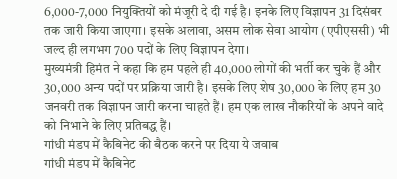6,000-7,000 नियुक्तियों को मंजूरी दे दी गई है। इनके लिए विज्ञापन 31 दिसंबर तक जारी किया जाएगा। इसके अलावा, असम लोक सेवा आयोग (एपीएससी) भी जल्द ही लगभग 700 पदों के लिए विज्ञापन देगा।
मुख्यमंत्री हिमंत ने कहा कि हम पहले ही 40,000 लोगों की भर्ती कर चुके हैं और 30,000 अन्य पदों पर प्रक्रिया जारी है। इसके लिए शेष 30,000 के लिए हम 30 जनवरी तक विज्ञापन जारी करना चाहते हैं। हम एक लाख नौकरियों के अपने वादे को निभाने के लिए प्रतिबद्ध हैं।
गांधी मंडप में कैबिनेट की बैठक करने पर दिया ये जवाब
गांधी मंडप में कैबिनेट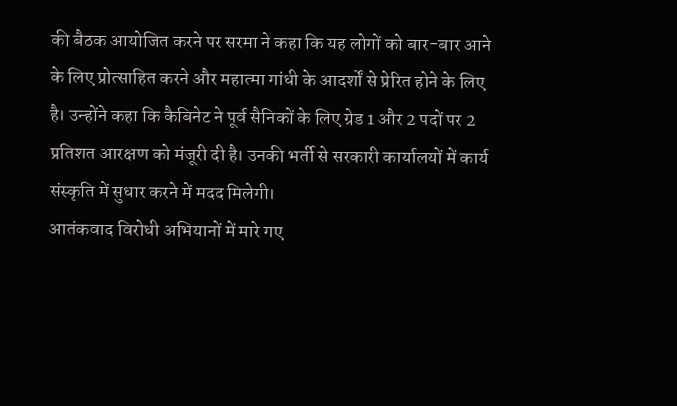की बैठक आयोजित करने पर सरमा ने कहा कि यह लोगों को बार-बार आने के लिए प्रोत्साहित करने और महात्मा गांधी के आदर्शों से प्रेरित होने के लिए है। उन्होंने कहा कि कैबिनेट ने पूर्व सैनिकों के लिए ग्रेड 1 और 2 पदों पर 2 प्रतिशत आरक्षण को मंजूरी दी है। उनकी भर्ती से सरकारी कार्यालयों में कार्य संस्कृति में सुधार करने में मदद मिलेगी।
आतंकवाद विरोधी अभियानों में मारे गए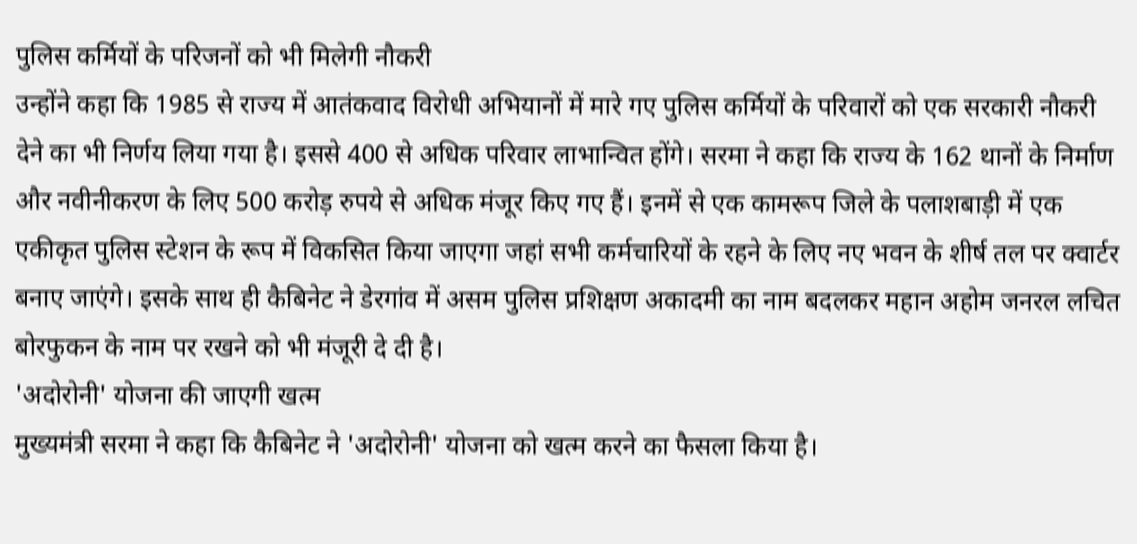पुलिस कर्मियों के परिजनों को भी मिलेगी नौकरी
उन्होंने कहा कि 1985 से राज्य में आतंकवाद विरोधी अभियानों में मारे गए पुलिस कर्मियों के परिवारों को एक सरकारी नौकरी देने का भी निर्णय लिया गया है। इससे 400 से अधिक परिवार लाभान्वित होंगे। सरमा ने कहा कि राज्य के 162 थानों के निर्माण और नवीनीकरण के लिए 500 करोड़ रुपये से अधिक मंजूर किए गए हैं। इनमें से एक कामरूप जिले के पलाशबाड़ी में एक एकीकृत पुलिस स्टेशन के रूप में विकसित किया जाएगा जहां सभी कर्मचारियों के रहने के लिए नए भवन के शीर्ष तल पर क्वार्टर बनाए जाएंगे। इसके साथ ही कैबिनेट ने डेरगांव में असम पुलिस प्रशिक्षण अकादमी का नाम बदलकर महान अहोम जनरल लचित बोरफुकन के नाम पर रखने को भी मंजूरी दे दी है।
'अदोरोनी' योजना की जाएगी खत्म
मुख्यमंत्री सरमा ने कहा कि कैबिनेट ने 'अदोरोनी' योजना को खत्म करने का फैसला किया है।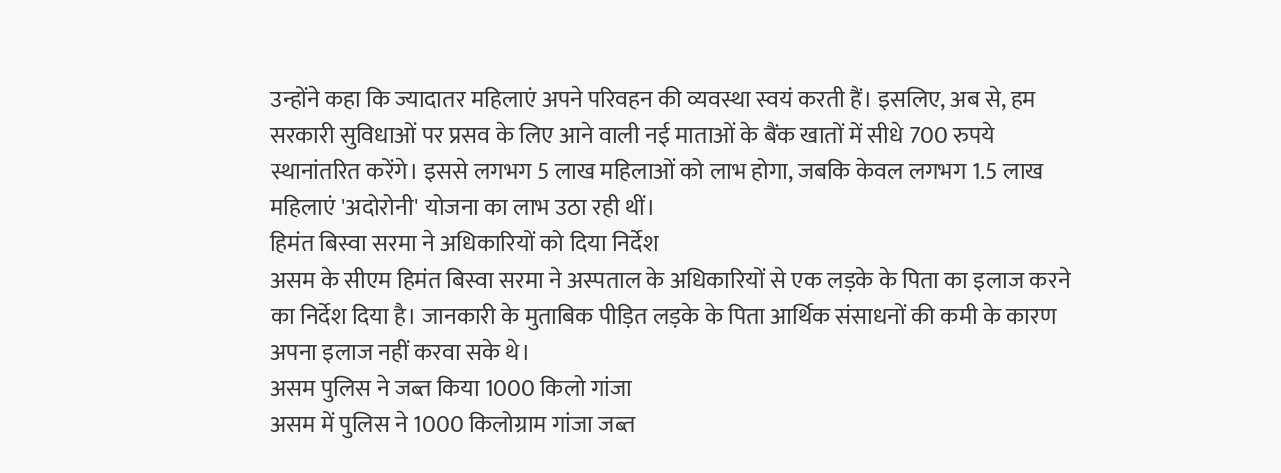उन्होंने कहा कि ज्यादातर महिलाएं अपने परिवहन की व्यवस्था स्वयं करती हैं। इसलिए, अब से, हम सरकारी सुविधाओं पर प्रसव के लिए आने वाली नई माताओं के बैंक खातों में सीधे 700 रुपये स्थानांतरित करेंगे। इससे लगभग 5 लाख महिलाओं को लाभ होगा, जबकि केवल लगभग 1.5 लाख महिलाएं 'अदोरोनी' योजना का लाभ उठा रही थीं।
हिमंत बिस्वा सरमा ने अधिकारियों को दिया निर्देश
असम के सीएम हिमंत बिस्वा सरमा ने अस्पताल के अधिकारियों से एक लड़के के पिता का इलाज करने का निर्देश दिया है। जानकारी के मुताबिक पीड़ित लड़के के पिता आर्थिक संसाधनों की कमी के कारण अपना इलाज नहीं करवा सके थे।
असम पुलिस ने जब्त किया 1000 किलो गांजा
असम में पुलिस ने 1000 किलोग्राम गांजा जब्त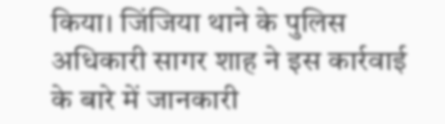किया। जिंजिया थाने के पुलिस अधिकारी सागर शाह ने इस कार्रवाई के बारे में जानकारी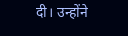दी। उन्होंने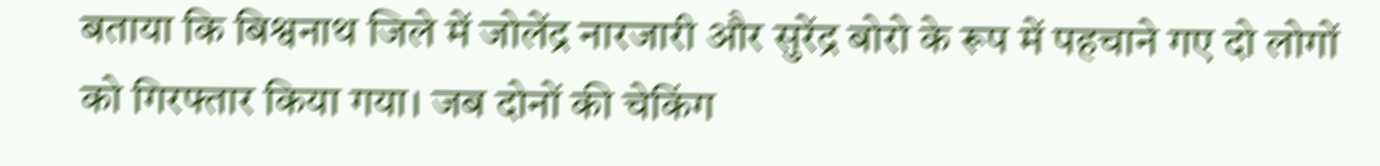बताया कि बिश्वनाथ जिले में जोलेंद्र नारजारी और सुरेंद्र बोरो के रूप में पहचाने गए दो लोगों को गिरफ्तार किया गया। जब दोनों की चेकिंग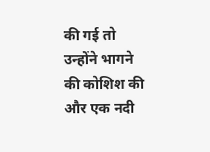की गई तो उन्होंने भागने की कोशिश की और एक नदी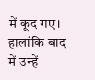में कूद गए। हालांकि बाद में उन्हें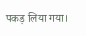पकड़ लिया गया।